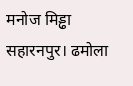मनोज मिड्ढा
सहारनपुर। ढमोला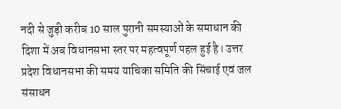नदी से जुड़ी करीब 10 साल पुरानी समस्याओं के समाधान की दिशा में अब विधानसभा स्तर पर महत्वपूर्ण पहल हुई है। उत्तर प्रदेश विधानसभा की समय याचिका समिति की सिंचाई एवं जल संसाधन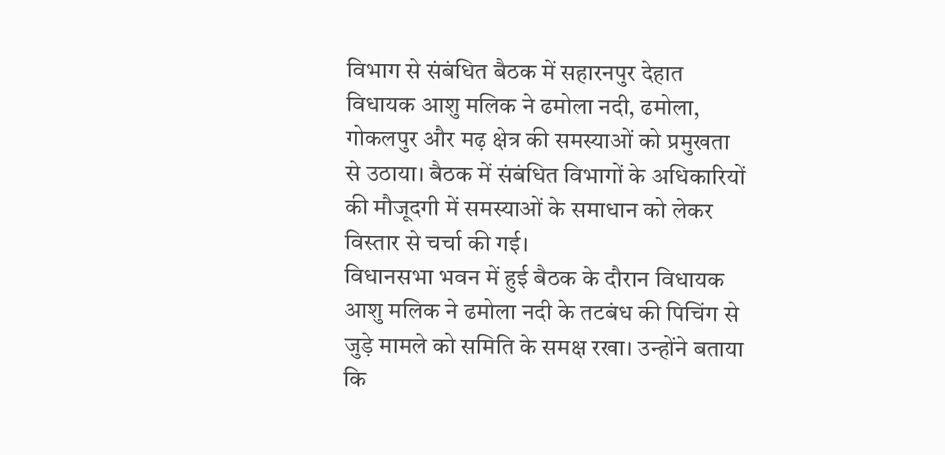विभाग से संबंधित बैठक में सहारनपुर देहात विधायक आशु मलिक ने ढमोला नदी, ढमोला, गोकलपुर और मढ़ क्षेत्र की समस्याओं को प्रमुखता से उठाया। बैठक में संबंधित विभागों के अधिकारियों की मौजूदगी में समस्याओं के समाधान को लेकर विस्तार से चर्चा की गई।
विधानसभा भवन में हुई बैठक के दौरान विधायक आशु मलिक ने ढमोला नदी के तटबंध की पिचिंग से जुड़े मामले को समिति के समक्ष रखा। उन्होंने बताया कि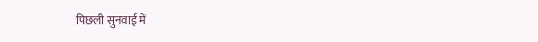पिछली सुनवाई में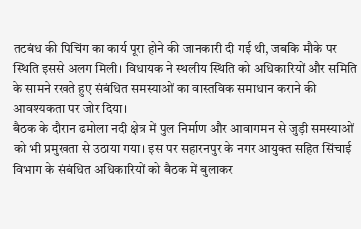तटबंध की पिचिंग का कार्य पूरा होने की जानकारी दी गई थी, जबकि मौके पर स्थिति इससे अलग मिली। विधायक ने स्थलीय स्थिति को अधिकारियों और समिति के सामने रखते हुए संबंधित समस्याओं का वास्तविक समाधान कराने की आवश्यकता पर जोर दिया।
बैठक के दौरान ढमोला नदी क्षेत्र में पुल निर्माण और आवागमन से जुड़ी समस्याओं को भी प्रमुखता से उठाया गया। इस पर सहारनपुर के नगर आयुक्त सहित सिंचाई विभाग के संबंधित अधिकारियों को बैठक में बुलाकर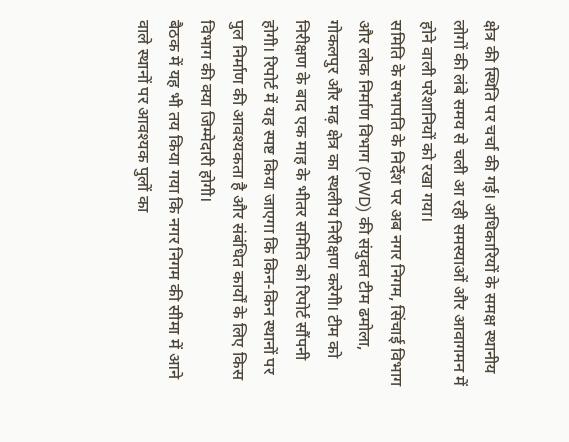क्षेत्र की स्थिति पर चर्चा की गई। अधिकारियों के समक्ष स्थानीय लोगों की लंबे समय से चली आ रही समस्याओं और आवागमन में होने वाली परेशानियों को रखा गया।
समिति के सभापति के निर्देश पर अब नगर निगम, सिंचाई विभाग और लोक निर्माण विभाग (PWD) की संयुक्त टीम ढमोला, गोकलपुर और मढ़ क्षेत्र का स्थलीय निरीक्षण करेगी। टीम को निरीक्षण के बाद एक माह के भीतर समिति को रिपोर्ट सौंपनी होगी। रिपोर्ट में यह स्पष्ट किया जाएगा कि किन-किन स्थानों पर पुल निर्माण की आवश्यकता है और संबंधित कार्यों के लिए किस विभाग की क्या जिम्मेदारी होगी।
बैठक में यह भी तय किया गया कि नगर निगम की सीमा में आने वाले स्थानों पर आवश्यक पुलों का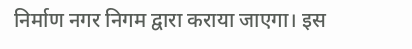निर्माण नगर निगम द्वारा कराया जाएगा। इस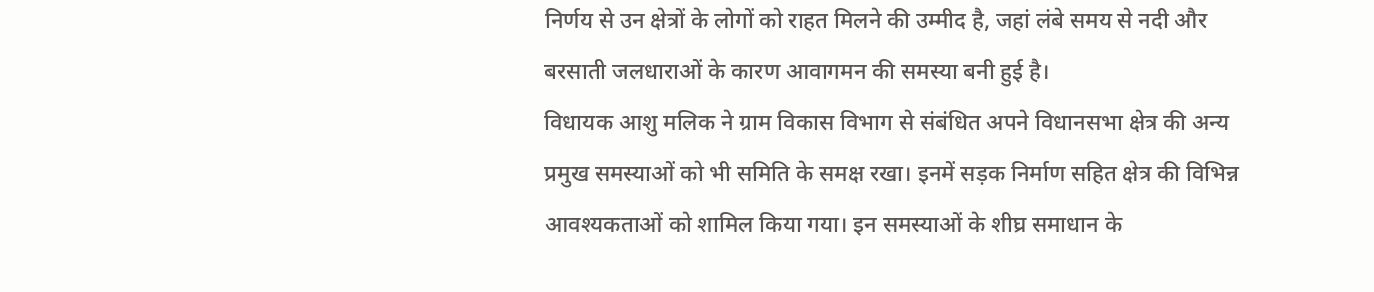निर्णय से उन क्षेत्रों के लोगों को राहत मिलने की उम्मीद है, जहां लंबे समय से नदी और बरसाती जलधाराओं के कारण आवागमन की समस्या बनी हुई है।
विधायक आशु मलिक ने ग्राम विकास विभाग से संबंधित अपने विधानसभा क्षेत्र की अन्य प्रमुख समस्याओं को भी समिति के समक्ष रखा। इनमें सड़क निर्माण सहित क्षेत्र की विभिन्न आवश्यकताओं को शामिल किया गया। इन समस्याओं के शीघ्र समाधान के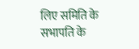लिए समिति के सभापति के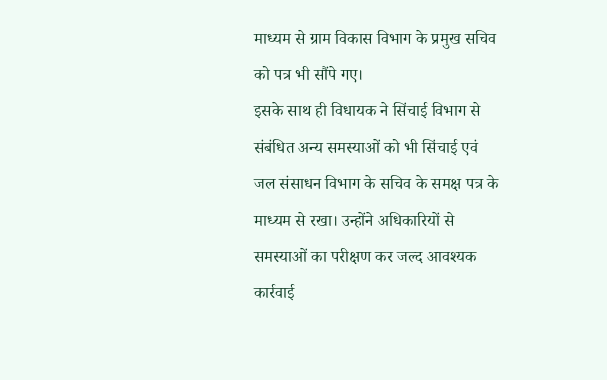माध्यम से ग्राम विकास विभाग के प्रमुख सचिव को पत्र भी सौंपे गए।
इसके साथ ही विधायक ने सिंचाई विभाग से संबंधित अन्य समस्याओं को भी सिंचाई एवं जल संसाधन विभाग के सचिव के समक्ष पत्र के माध्यम से रखा। उन्होंने अधिकारियों से समस्याओं का परीक्षण कर जल्द आवश्यक कार्रवाई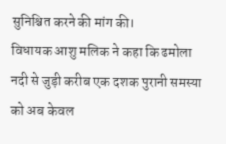सुनिश्चित करने की मांग की।
विधायक आशु मलिक ने कहा कि ढमोला नदी से जुड़ी करीब एक दशक पुरानी समस्या को अब केवल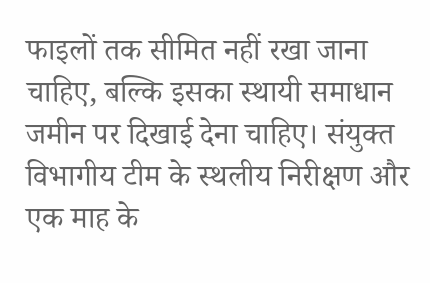फाइलों तक सीमित नहीं रखा जाना चाहिए, बल्कि इसका स्थायी समाधान जमीन पर दिखाई देना चाहिए। संयुक्त विभागीय टीम के स्थलीय निरीक्षण और एक माह के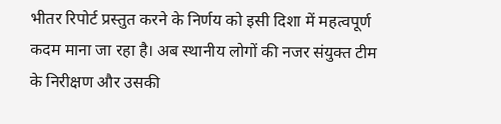भीतर रिपोर्ट प्रस्तुत करने के निर्णय को इसी दिशा में महत्वपूर्ण कदम माना जा रहा है। अब स्थानीय लोगों की नजर संयुक्त टीम के निरीक्षण और उसकी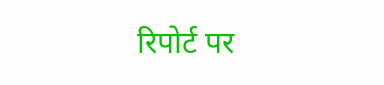रिपोर्ट पर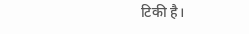टिकी है।